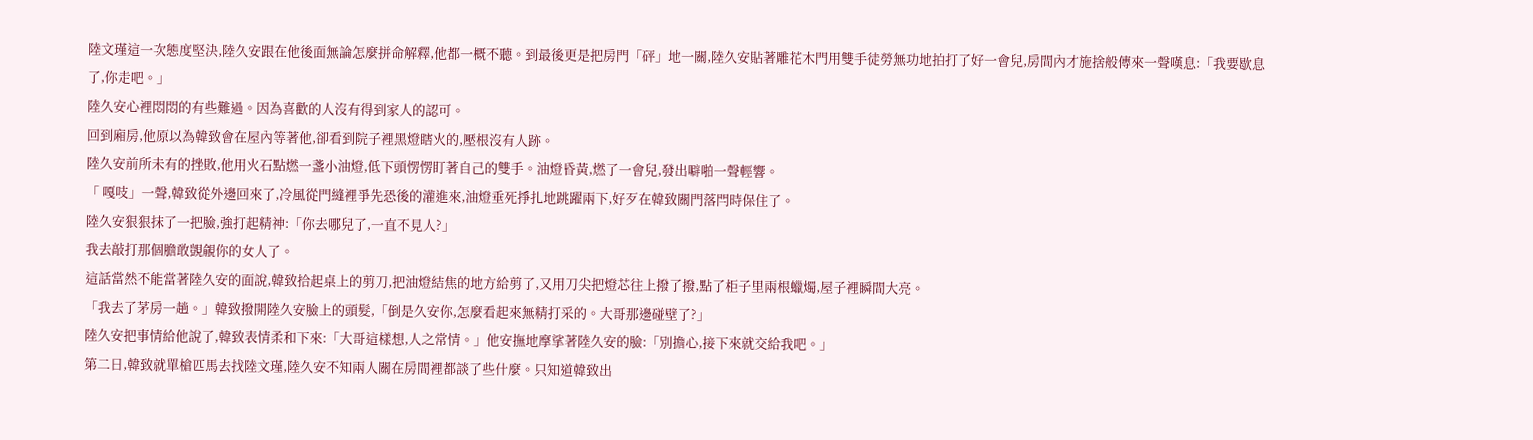陸文瑾這一次態度堅決,陸久安跟在他後面無論怎麼拼命解釋,他都一概不聽。到最後更是把房門「砰」地一關,陸久安貼著雕花木門用雙手徒勞無功地拍打了好一會兒,房間內才施捨般傳來一聲嘆息:「我要歇息了,你走吧。」
陸久安心裡悶悶的有些難過。因為喜歡的人沒有得到家人的認可。
回到廂房,他原以為韓致會在屋內等著他,卻看到院子裡黑燈瞎火的,壓根沒有人跡。
陸久安前所未有的挫敗,他用火石點燃一盞小油燈,低下頭愣愣盯著自己的雙手。油燈昏黃,燃了一會兒,發出噼啪一聲輕響。
「 嘎吱」一聲,韓致從外邊回來了,冷風從門縫裡爭先恐後的灌進來,油燈垂死掙扎地跳躍兩下,好歹在韓致關門落閂時保住了。
陸久安狠狠抹了一把臉,強打起精神:「你去哪兒了,一直不見人?」
我去敲打那個膽敢覬覦你的女人了。
這話當然不能當著陸久安的面說,韓致拾起桌上的剪刀,把油燈結焦的地方給剪了,又用刀尖把燈芯往上撥了撥,點了柜子里兩根蠟燭,屋子裡瞬間大亮。
「我去了茅房一趟。」韓致撥開陸久安臉上的頭髮,「倒是久安你,怎麼看起來無精打采的。大哥那邊碰壁了?」
陸久安把事情給他說了,韓致表情柔和下來:「大哥這樣想,人之常情。」他安撫地摩挲著陸久安的臉:「別擔心,接下來就交給我吧。」
第二日,韓致就單槍匹馬去找陸文瑾,陸久安不知兩人關在房間裡都談了些什麼。只知道韓致出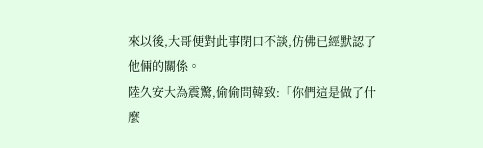來以後,大哥便對此事閉口不談,仿佛已經默認了他倆的關係。
陸久安大為震驚,偷偷問韓致:「你們這是做了什麼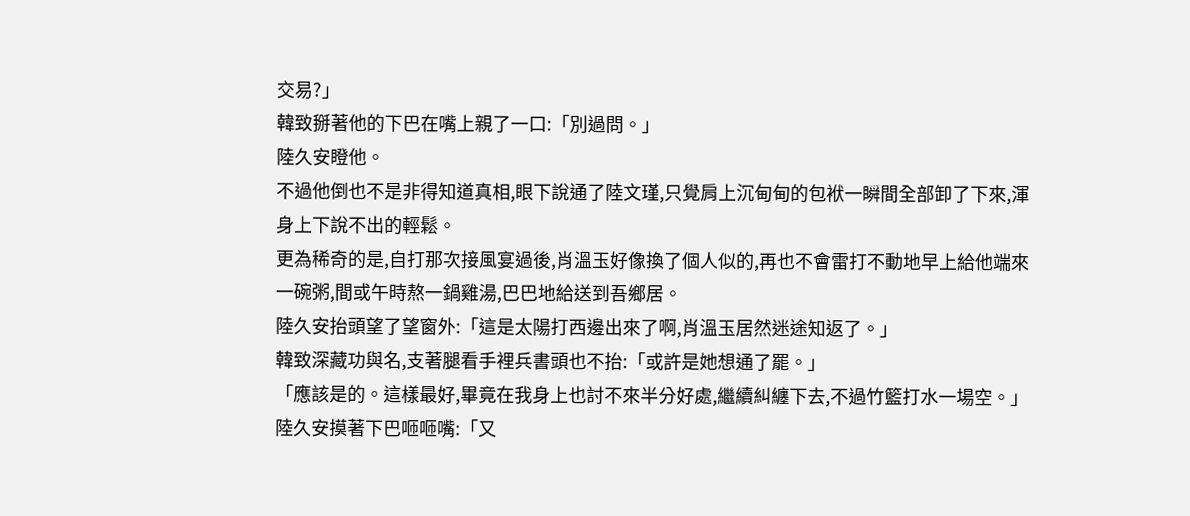交易?」
韓致掰著他的下巴在嘴上親了一口:「別過問。」
陸久安瞪他。
不過他倒也不是非得知道真相,眼下說通了陸文瑾,只覺肩上沉甸甸的包袱一瞬間全部卸了下來,渾身上下說不出的輕鬆。
更為稀奇的是,自打那次接風宴過後,肖溫玉好像換了個人似的,再也不會雷打不動地早上給他端來一碗粥,間或午時熬一鍋雞湯,巴巴地給送到吾鄉居。
陸久安抬頭望了望窗外:「這是太陽打西邊出來了啊,肖溫玉居然迷途知返了。」
韓致深藏功與名,支著腿看手裡兵書頭也不抬:「或許是她想通了罷。」
「應該是的。這樣最好,畢竟在我身上也討不來半分好處,繼續糾纏下去,不過竹籃打水一場空。」陸久安摸著下巴咂咂嘴:「又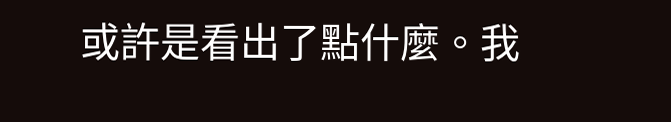或許是看出了點什麼。我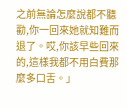之前無論怎麼說都不聽勸,你一回來她就知難而退了。哎,你該早些回來的,這樣我都不用白費那麼多口舌。」